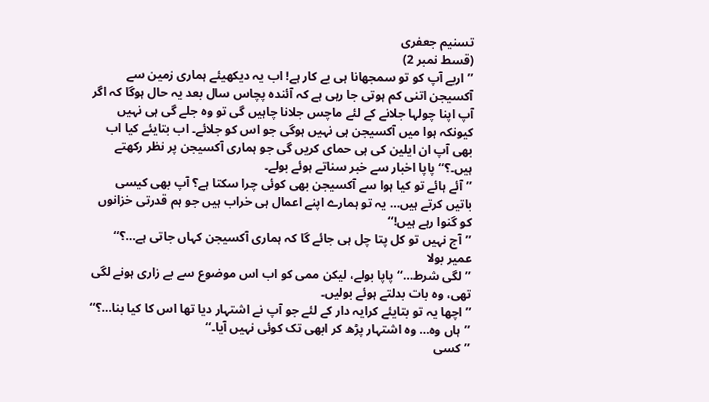تسنیم جعفری
(قسط نمبر 2)
’’اربے آپ کو تو سمجھانا ہی بے کار ہے! اب یہ دیکھیئے ہماری زمین سے آکسیجن اتنی کم ہوتی جا رہی ہے کہ آئندہ پچاس سال بعد یہ حال ہوگا کہ اگر آپ اپنا چولہا جلانے کے لئے ماچس جلانا چاہیں گی تو وہ جلے گی ہی نہیں کیونکہ ہوا میں آکسیجن ہی نہیں ہوگی جو اس کو جلائے۔ اب بتایئے کیا اب بھی آپ ان ایلین کی ہی حمای کریں گی جو ہماری آکسیجن پر نظر رکھتے ہیں۔؟‘‘ پاپا اخبار سے خبر سناتے ہوئے بولے۔
’’آئے ہائے تو کیا ہوا سے آکسیجن بھی کوئی چرا سکتا ہے؟ آپ بھی کیسی باتیں کرتے ہیں… یہ تو ہمارے اپنے اعمال ہی خراب ہیں جو ہم قدرتی خزانوں کو گنوا رہے ہیں!‘‘
’’آج نہیں تو کل پتا چل ہی جائے گا کہ ہماری آکسیجن کہاں جاتی ہے…؟‘‘ عمیر بولا
’’لگی شرط…‘‘ پاپا بولے، لیکن ممی کو اب اس موضوع سے بے زاری ہونے لگی تھی، وہ بات بدلتے ہوئے بولیں۔
’’اچھا یہ تو بتایئے کرایہ دار کے لئے جو آپ نے اشتہار دیا تھا اس کا کیا بنا…؟‘‘
’’ہاں وہ… وہ اشتہار پڑھ کر ابھی تک کوئی نہیں آیا۔‘‘
’’کسی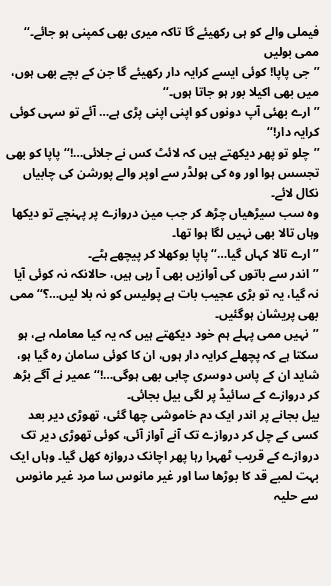فیملی والے کو ہی رکھیئے گا تاکہ میری بھی کمپنی ہو جائے۔‘‘ ممی بولیں
’’جی پاپا! کوئی ایسے کرایہ دار رکھیئے گا جن کے بچے بھی ہوں، میں بھی اکیلا بور ہو جاتا ہوں۔‘‘
’’ارے بھئی آپ دونوں کو اپنی اپنی پڑی ہے… آئے تو سہی کوئی کرایہ دار!‘‘
’’چلو تو پھر دیکھتے ہیں کہ لائٹ کس نے جلائی…!‘‘ پاپا کو بھی تجسس ہوا اور وہ کی ہولڈر سے اوپر والے پورشن کی چابیاں نکال لائے۔
وہ سب سیڑھیاں چڑھ کر جب مین دروازے پر پہنچے تو دیکھا وہاں تالا بھی نہیں لگا ہوا تھا۔
’’ارے تالا کہاں گیا…‘‘ پاپا بوکھلا کر پیچھے ہٹے۔
’’اندر سے باتوں کی آوازیں بھی آ رہی ہیں، حالانکہ نہ کوئی آیا نہ گیا، یہ تو بڑی عجیب بات ہے پولیس کو نہ بلا لیں…؟‘‘ ممی بھی پریشان ہوگئیں۔
’’نہیں ممی پہلے ہم خود دیکھتے ہیں کہ یہ کیا معاملہ ہے، ہو سکتا ہے کہ پچھلے کرایہ دار ہوں، ان کا کوئی سامان رہ گیا ہو، شاید ان کے پاس دوسری چابی بھی ہوگی…!‘‘ عمیر نے آگے بڑھ کر دروازے کے سائیڈ پر لگی بیل بجائی۔
بیل بجانے پر اندر ایک دم خاموشی چھا گئی، تھوڑی دیر بعد کسی کے چل کر دروازے تک آنے آواز آئی، کوئی تھوڑی دیر تک دروازے کے قریب ٹھہرا رہا پھر اچانک دروازہ کھل گیا۔ وہاں ایک بہت لمبے قد کا بوڑھا سا اور غیر مانوس سا مرد غیر مانوس سے حلیہ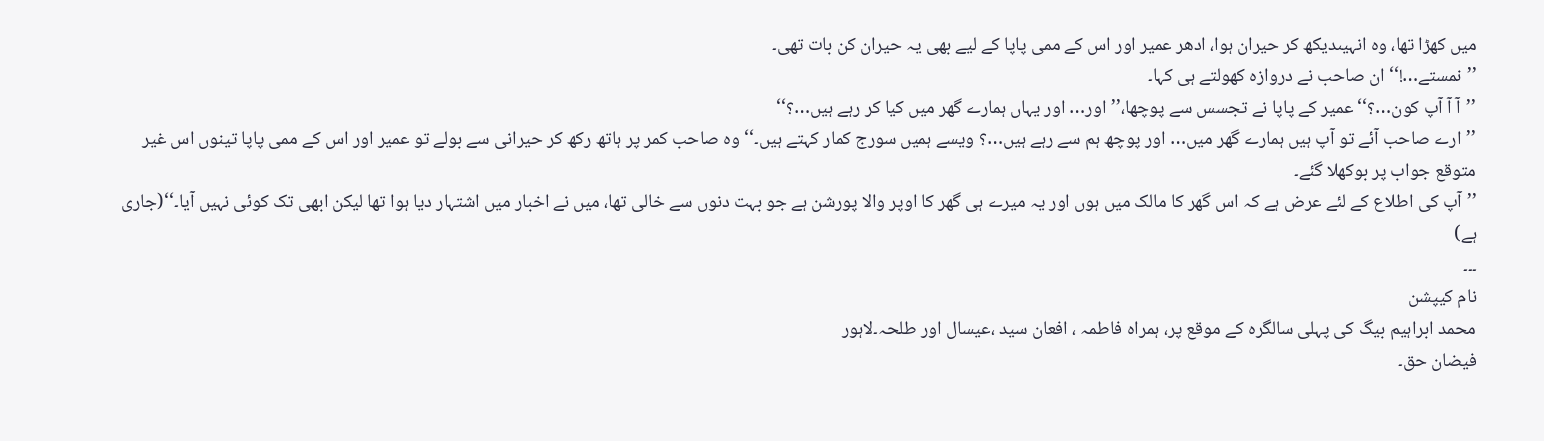میں کھڑا تھا، وہ انہیںدیکھ کر حیران ہوا، ادھر عمیر اور اس کے ممی پاپا کے لیے بھی یہ حیران کن بات تھی۔
’’نمستے…!‘‘ ان صاحب نے دروازہ کھولتے ہی کہا۔
’’آ آ آپ کون…؟‘‘ عمیر کے پاپا نے تجسس سے پوچھا،’’اور… اور یہاں ہمارے گھر میں کیا کر رہے ہیں…؟‘‘
’’ارے صاحب آئے تو آپ ہیں ہمارے گھر میں… اور پوچھ ہم سے رہے ہیں…؟ ویسے ہمیں سورج کمار کہتے ہیں۔‘‘ وہ صاحب کمر پر ہاتھ رکھ کر حیرانی سے بولے تو عمیر اور اس کے ممی پاپا تینوں اس غیر متوقع جواب پر بوکھلا گئے۔
’’آپ کی اطلاع کے لئے عرض ہے کہ اس گھر کا مالک میں ہوں اور یہ میرے ہی گھر کا اوپر والا پورشن ہے جو بہت دنوں سے خالی تھا، میں نے اخبار میں اشتہار دیا ہوا تھا لیکن ابھی تک کوئی نہیں آیا۔‘‘(جاری ہے)
۔۔۔
نام کیپشن
محمد ابراہیم بیگ کی پہلی سالگرہ کے موقع پر، ہمراہ فاطمہ ، افعان سید ،عیسال اور طلحہ۔لاہور
فیضان حق۔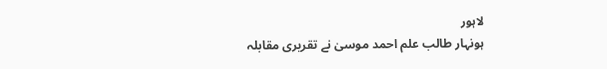لاہور
ہونہار طالب علم احمد موسیٰ نے تقریری مقابلہ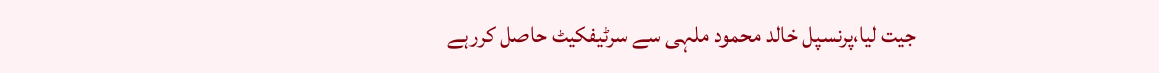جیت لیا،پرنسپل خالد محمود ملہی سے سرٹیفکیٹ حاصل کررہے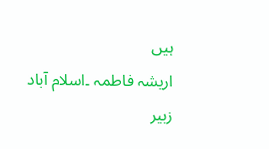ہیں
اریشہ فاطمہ ۔اسلام آباد
زبیر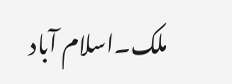ملک۔اسلام آباد